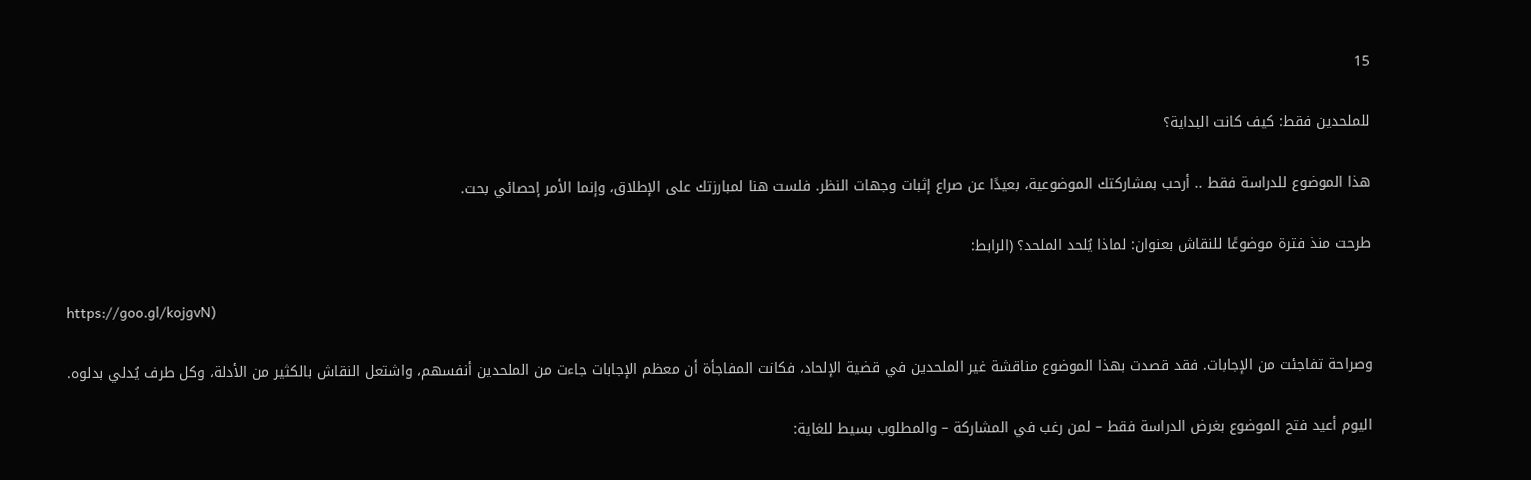15

للملحدين فقط: كيف كانت البداية؟

هذا الموضوع للدراسة فقط .. أرحب بمشاركتك الموضوعية، بعيدًا عن صراع إثبات وجهات النظر. فلست هنا لمبارزتك على الإطلاق، وإنما الأمر إحصائي بحت.

طرحت منذ فترة موضوعًا للنقاش بعنوان: لماذا يُلحد الملحد؟ (الرابط:

https://goo.gl/kojgvN)

وصراحة تفاجئت من الإجابات. فقد قصدت بهذا الموضوع مناقشة غير الملحدين في قضية الإلحاد، فكانت المفاجأة أن معظم الإجابات جاءت من الملحدين أنفسهم، واشتعل النقاش بالكثير من الأدلة، وكل طرف يُدلي بدلوه.

اليوم أعيد فتح الموضوع بغرض الدراسة فقط – لمن رغب في المشاركة – والمطلوب بسيط للغاية: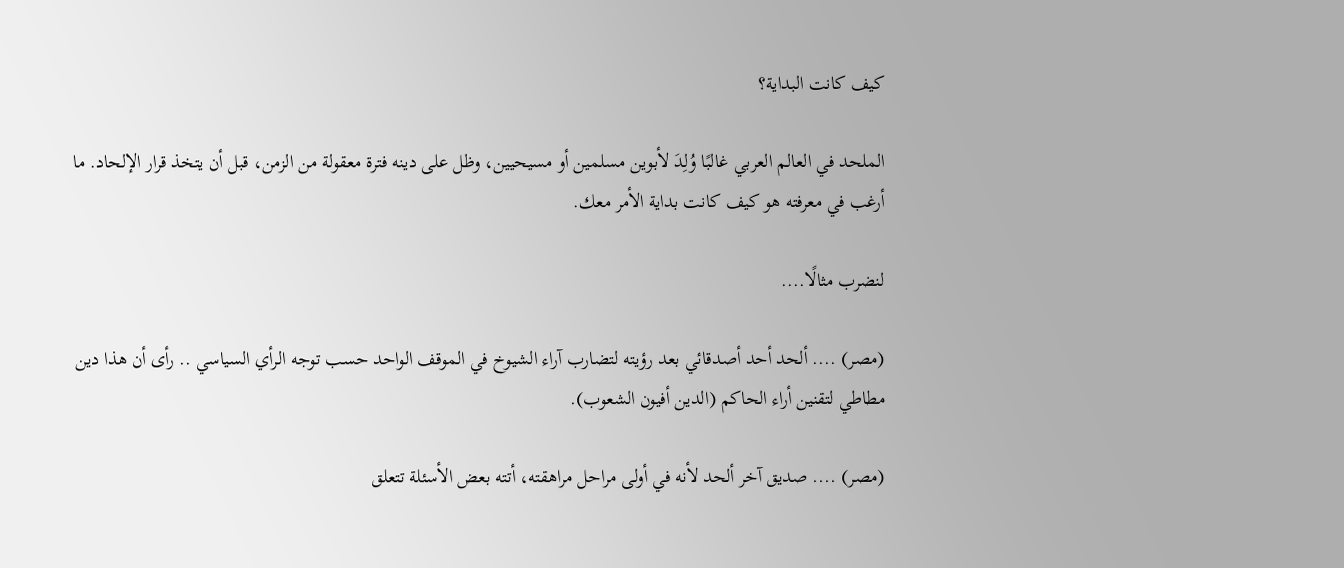كيف كانت البداية؟

الملحد في العالم العربي غالبًا وُلِدَ لأبوين مسلمين أو مسيحيين، وظل على دينه فترة معقولة من الزمن، قبل أن يتخذ قرار الإلحاد. ما أرغب في معرفته هو كيف كانت بداية الأمر معك.

لنضرب مثالًا....

(مصر) .... ألحد أحد أصدقائي بعد رؤيته لتضارب آراء الشيوخ في الموقف الواحد حسب توجه الرأي السياسي .. رأى أن هذا دين مطاطي لتقنين أراء الحاكم (الدين أفيون الشعوب).

(مصر) .... صديق آخر ألحد لأنه في أولى مراحل مراهقته، أتته بعض الأسئلة تتعلق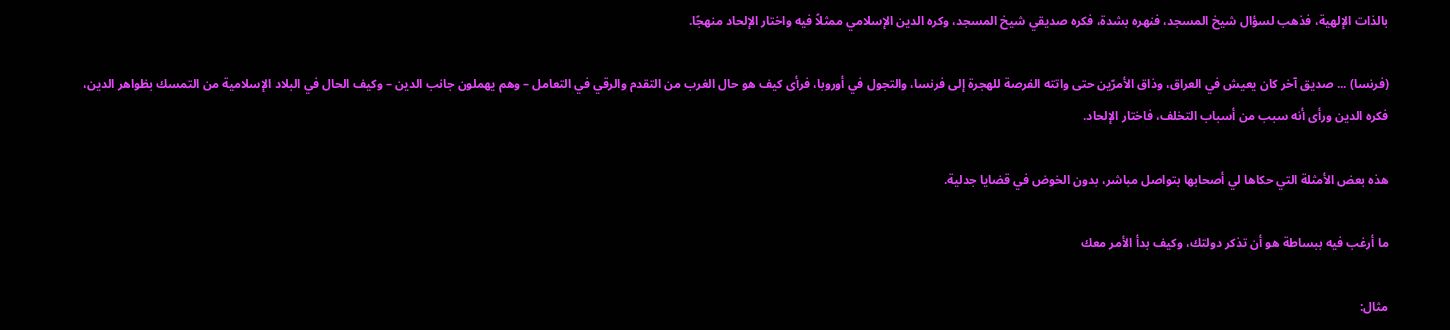بالذات الإلهية، فذهب لسؤال شيخ المسجد، فنهره بشدة، فكره صديقي شيخ المسجد، وكره الدين الإسلامي ممثلاً فيه واختار الإلحاد منهجًا.

(فرنسا) ... صديق آخر كان يعيش في العراق، وذاق الأمرّين حتى واتته الفرصة للهجرة إلى فرنسا، والتجول في أوروبا، فرأى كيف هو حال الغرب من التقدم والرقي في التعامل – وهم يهملون جانب الدين – وكيف الحال في البلاد الإسلامية من التمسك بظواهر الدين، فكره الدين ورأى أنه سبب من أسباب التخلف، فاختار الإلحاد.

هذه بعض الأمثلة التي حكاها لي أصحابها بتواصل مباشر، بدون الخوض في قضايا جدلية.

ما أرغب فيه ببساطة هو أن تذكر دولتك، وكيف بدأ الأمر معك

مثال: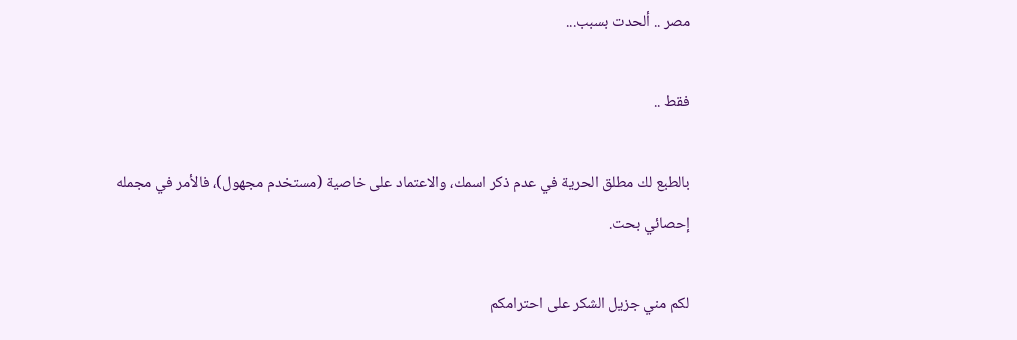مصر .. ألحدت بسبب...

فقط ..

بالطبع لك مطلق الحرية في عدم ذكر اسمك، والاعتماد على خاصية (مستخدم مجهول)، فالأمر في مجمله إحصائي بحت.

لكم مني جزيل الشكر على احترامكم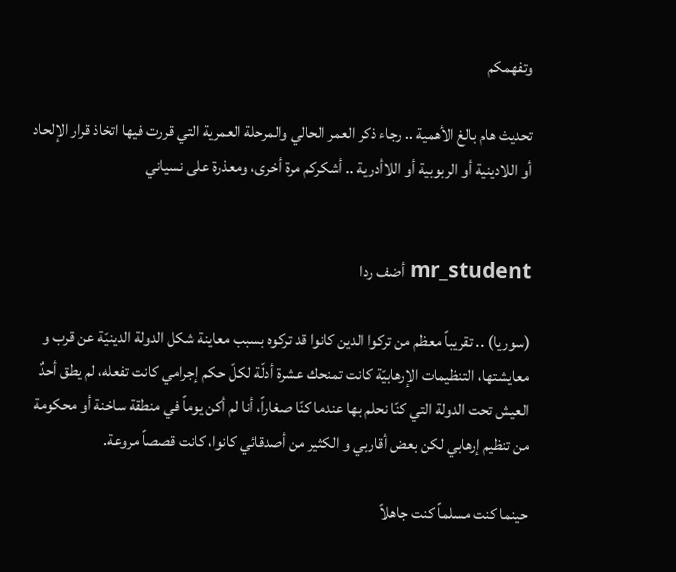وتفهمكم

تحديث هام بالغ الأهمية .. رجاء ذكر العمر الحالي والمرحلة العمرية التي قررت فيها اتخاذ قرار الإلحاد أو اللادينية أو الربوبية أو اللاأدرية .. أشكركم مرة أخرى، ومعذرة على نسياني


mr_student أضف ردا

(سوريا) .. تقريباً معظم من تركوا الدين كانوا قد تركوه بسبب معاينة شكل الدولة الدينيّة عن قرب و معايشتها، التنظيمات الإرهابيّة كانت تمنحك عشرة أدلّة لكلّ حكم إجرامي كانت تفعله، لم يطق أحدٌ العيش تحت الدولة التي كنّا نحلم بها عندما كنّا صغاراً، أنا لم أكن يوماً في منطقة ساخنة أو محكومة من تنظيم إرهابي لكن بعض أقاربي و الكثير من أصدقائي كانوا، كانت قصصاً مروعة.

حينما كنت مسلماً كنت جاهلاً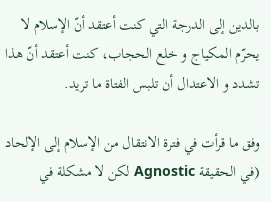بالدين إلى الدرجة التي كنت أعتقد أنّ الإسلام لا يحرّم المكياج و خلع الحجاب، كنت أعتقد أنّ هذا تشدد و الاعتدال أن تلبس الفتاة ما تريد.

وفق ما قرأت في فترة الانتقال من الإسلام إلى الإلحاد (في الحقيقة Agnostic لكن لا مشكلة في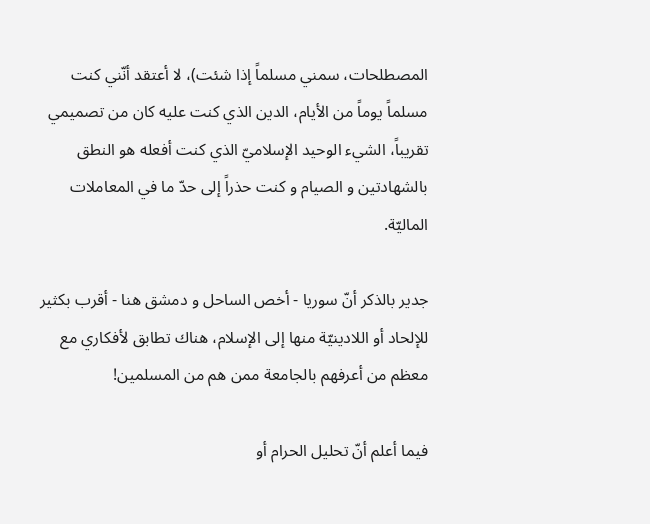المصطلحات، سمني مسلماً إذا شئت)، لا أعتقد أنّني كنت مسلماً يوماً من الأيام، الدين الذي كنت عليه كان من تصميمي تقريباً، الشيء الوحيد الإسلاميّ الذي كنت أفعله هو النطق بالشهادتين و الصيام و كنت حذراً إلى حدّ ما في المعاملات الماليّة.

جدير بالذكر أنّ سوريا - أخص الساحل و دمشق هنا - أقرب بكثير للإلحاد أو اللادينيّة منها إلى الإسلام، هناك تطابق لأفكاري مع معظم من أعرفهم بالجامعة ممن هم من المسلمين!

فيما أعلم أنّ تحليل الحرام أو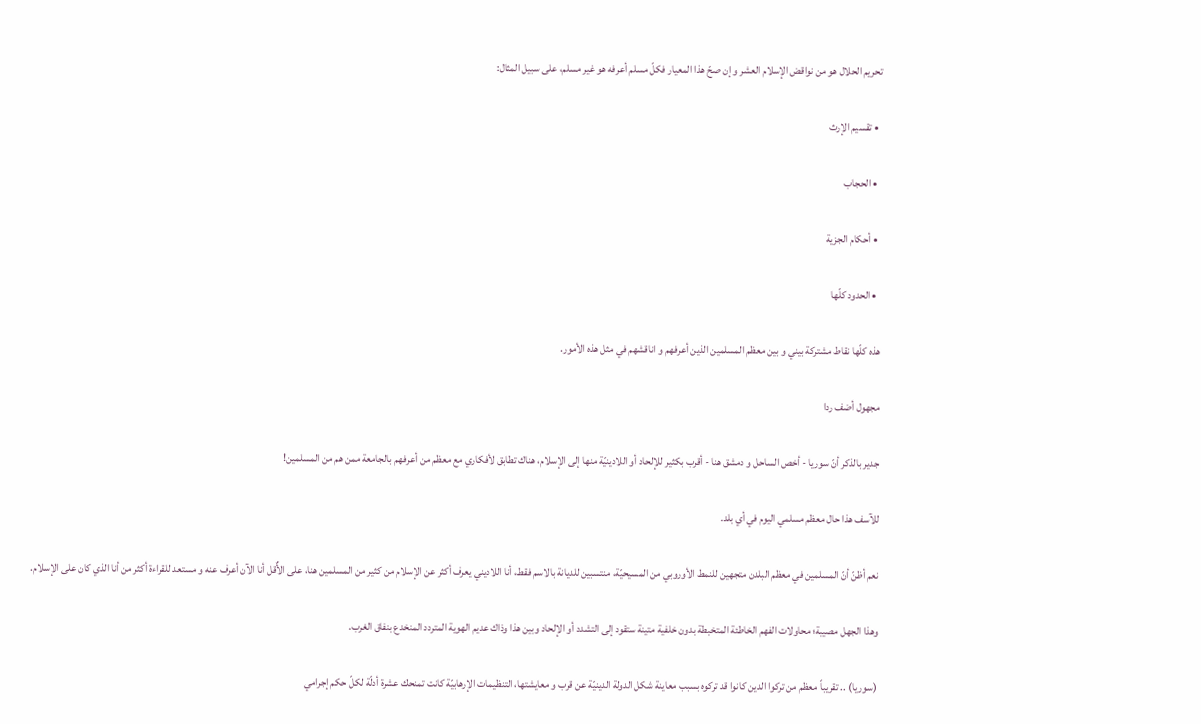تحريم الحلال هو من نواقض الإسلام العشر و إن صحّ هذا المعيار فكلّ مسلم أعرفه هو غير مسلم، على سبيل المثال:

  • تقسيم الإرث

  • الحجاب

  • أحكام الجزية

  • الحدود كلّها

هذه كلّها نقاط مشتركة بيني و بين معظم المسلمين الذين أعرفهم و اناقشهم في مثل هذه الأمور.

مجهول أضف ردا

جدير بالذكر أنّ سوريا - أخص الساحل و دمشق هنا - أقرب بكثير للإلحاد أو اللادينيّة منها إلى الإسلام، هناك تطابق لأفكاري مع معظم من أعرفهم بالجامعة ممن هم من المسلمين!

للآسف هذا حال معظم مسلمي اليوم في أي بلد.

نعم أظنّ أنّ المسلمين في معظم البلدن متجهين للنمط الأوروبي من المسيحيّة، منتسبين للديانة بالاسم فقط، أنا اللاديني يعرف أكثر عن الإسلام من كثير من المسلمين هنا، على الأٌقل أنا الآن أعرف عنه و مستعد للقراءة أكثر من أنا الذي كان على الإسلام.

وهذا الجهل مصيبة؛ محاولات الفهم الخاطئة المتخبطة بدون خلفية متينة ستقود إلى التشدد أو الإلحاد وبين هذا وذاك عديم الهوية المتردد المنخدع بنفاق الغرب.

(سوريا) .. تقريباً معظم من تركوا الدين كانوا قد تركوه بسبب معاينة شكل الدولة الدينيّة عن قرب و معايشتها، التنظيمات الإرهابيّة كانت تمنحك عشرة أدلّة لكلّ حكم إجرامي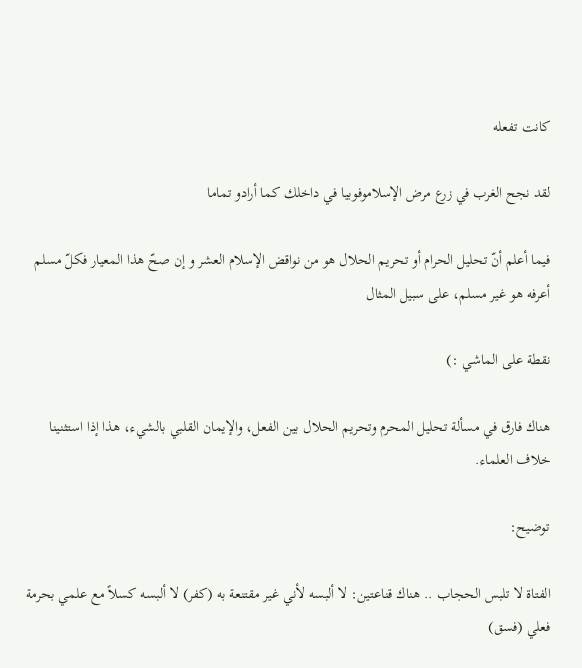كانت تفعله

لقد نجح الغرب في زرع مرض الإسلاموفوبيا في داخلك كما أرادو تماما

فيما أعلم أنّ تحليل الحرام أو تحريم الحلال هو من نواقض الإسلام العشر و إن صحّ هذا المعيار فكلّ مسلم أعرفه هو غير مسلم، على سبيل المثال

نقطة على الماشي :)

هناك فارق في مسألة تحليل المحرم وتحريم الحلال بين الفعل، والإيمان القلبي بالشيء، هذا إذا استثنينا خلاف العلماء.

توضيح:

الفتاة لا تلبس الحجاب .. هناك قناعتين: لا ألبسه لأني غير مقتنعة به (كفر) لا ألبسه كسلاً مع علمي بحرمة فعلي (فسق)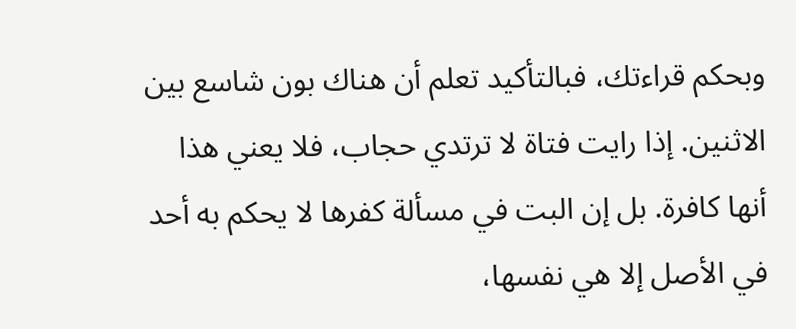وبحكم قراءتك، فبالتأكيد تعلم أن هناك بون شاسع بين الاثنين. إذا رايت فتاة لا ترتدي حجاب، فلا يعني هذا أنها كافرة. بل إن البت في مسألة كفرها لا يحكم به أحد في الأصل إلا هي نفسها،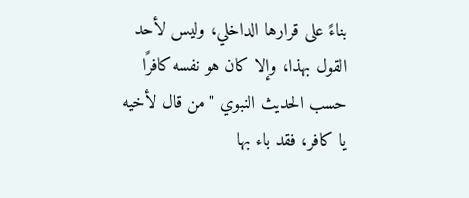بناءً على قرارها الداخلي، وليس لأحد القول بهذا، وإلا كان هو نفسه كافرًا حسب الحديث النبوي "من قال لأخيه يا كافر، فقد باء بها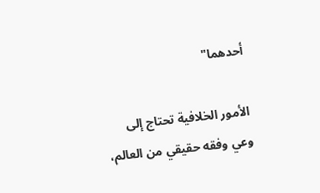أحدهما"

الأمور الخلافية تحتاج إلى وعي وفقه حقيقي من العالم،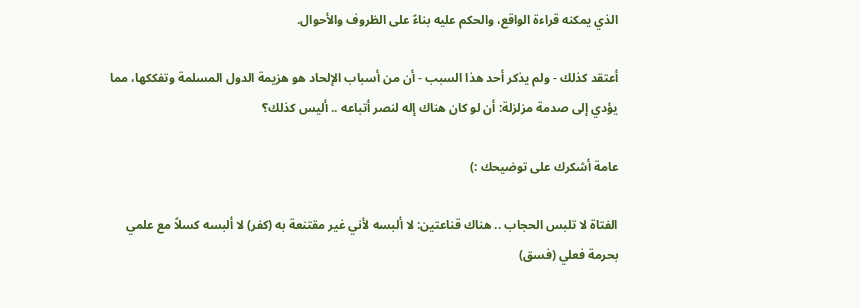الذي يمكنه قراءة الواقع، والحكم عليه بناءً على الظروف والأحوال.

أعتقد كذلك - ولم يذكر أحد هذا السبب - أن من أسباب الإلحاد هو هزيمة الدول المسلمة وتفككها، مما يؤدي إلى صدمة مزلزلة: أن لو كان هناك إله لنصر أتباعه .. أليس كذلك؟

عامة أشكرك على توضيحك :)

الفتاة لا تلبس الحجاب .. هناك قناعتين: لا ألبسه لأني غير مقتنعة به (كفر) لا ألبسه كسلاً مع علمي بحرمة فعلي (فسق)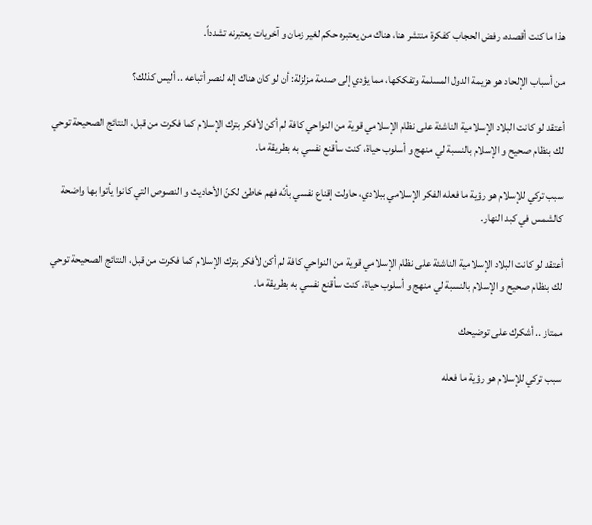هذا ما كنت أقصده، رفض الحجاب كفكرة منتشر هنا، هناك من يعتبره حكم لغير زمان و آخريات يعتبرنه تشدداً.

من أسباب الإلحاد هو هزيمة الدول المسلمة وتفككها، مما يؤدي إلى صدمة مزلزلة: أن لو كان هناك إله لنصر أتباعه .. أليس كذلك؟

أعتقد لو كانت البلاد الإسلامية الناشئة على نظام الإسلامي قوية من النواحي كافة لم أكن لأفكر بترك الإسلام كما فكرت من قبل، النتائج الصحيحة توحي لك بنظام صحيح و الإسلام بالنسبة لي منهج و أسلوب حياة، كنت سأقنع نفسي به بطريقة ما.

سبب تركي للإسلام هو رؤية ما فعله الفكر الإسلامي ببلادي، حاولت إقناع نفسي بأنّه فهم خاطئ لكنّ الأحاديث و النصوص التي كانوا يأتوا بها واضحة كالشمس في كبد النهار.

أعتقد لو كانت البلاد الإسلامية الناشئة على نظام الإسلامي قوية من النواحي كافة لم أكن لأفكر بترك الإسلام كما فكرت من قبل، النتائج الصحيحة توحي لك بنظام صحيح و الإسلام بالنسبة لي منهج و أسلوب حياة، كنت سأقنع نفسي به بطريقة ما.

ممتاز .. أشكرك على توضيحك

سبب تركي للإسلام هو رؤية ما فعله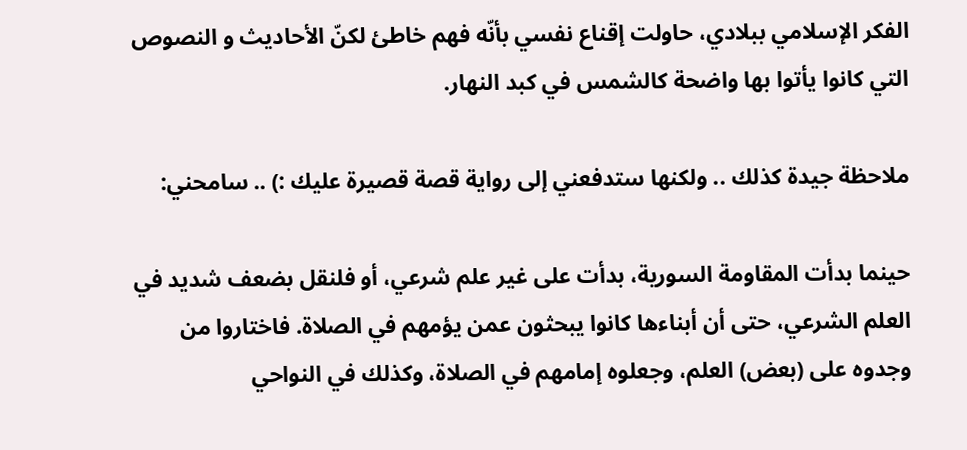الفكر الإسلامي ببلادي، حاولت إقناع نفسي بأنّه فهم خاطئ لكنّ الأحاديث و النصوص التي كانوا يأتوا بها واضحة كالشمس في كبد النهار.

ملاحظة جيدة كذلك .. ولكنها ستدفعني إلى رواية قصة قصيرة عليك :) .. سامحني:

حينما بدأت المقاومة السورية، بدأت على غير علم شرعي، أو فلنقل بضعف شديد في العلم الشرعي، حتى أن أبناءها كانوا يبحثون عمن يؤمهم في الصلاة. فاختاروا من وجدوه على (بعض) العلم، وجعلوه إمامهم في الصلاة، وكذلك في النواحي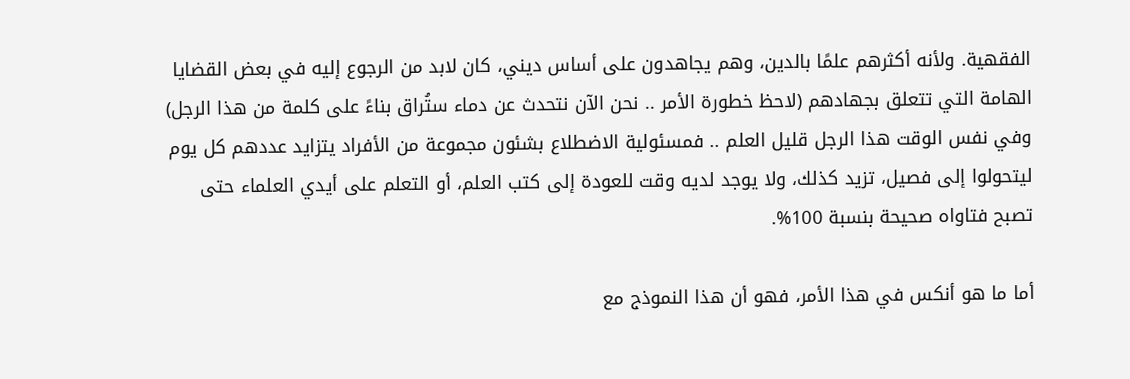الفقهية. ولأنه أكثرهم علمًا بالدين، وهم يجاهدون على أساس ديني، كان لابد من الرجوع إليه في بعض القضايا الهامة التي تتعلق بجهادهم (لاحظ خطورة الأمر .. نحن الآن نتحدث عن دماء ستُراق بناءً على كلمة من هذا الرجل) وفي نفس الوقت هذا الرجل قليل العلم .. فمسئولية الاضطلاع بشئون مجموعة من الأفراد يتزايد عددهم كل يوم ليتحولوا إلى فصيل، تزيد كذلك، ولا يوجد لديه وقت للعودة إلى كتب العلم، أو التعلم على أيدي العلماء حتى تصبح فتاواه صحيحة بنسبة 100%.

أما ما هو أنكس في هذا الأمر، فهو أن هذا النموذج مع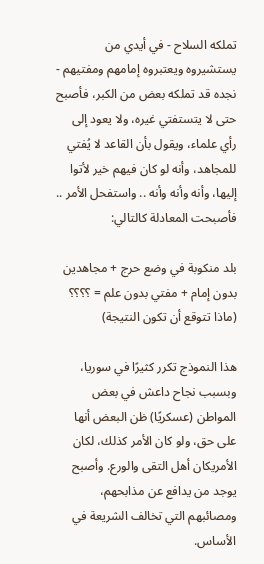تملكه السلاح - في أيدي من يستشيروه ويعتبروه إمامهم ومفتيهم - نجده قد تملكه بعض من الكبر، فأصبح حتى لا يتستفتي غيره، ولا يعود إلى رأي علماء، ويقول بأن القاعد لا يُفتي للمجاهد، وأنه لو كان فيهم خير لأتوا إليها، وأنه وأنه وأنه .. واستفحل الأمر .. فأصبحت المعادلة كالتالي:

بلد منكوبة في وضع حرج + مجاهدين بدون إمام + مفتي بدون علم = ؟؟؟؟ (ماذا تتوقع أن تكون النتيجة)

هذا النموذج تكرر كثيرًا في سوريا، وبسبب نجاح داعش في بعض المواطن (عسكريًا) ظن البعض أنها على حق، ولو كان الأمر كذلك، لكان الأمريكان أهل التقى والورع. وأصبح يوجد من يدافع عن مذابحهم، ومصائبهم التي تخالف الشريعة في الأساس.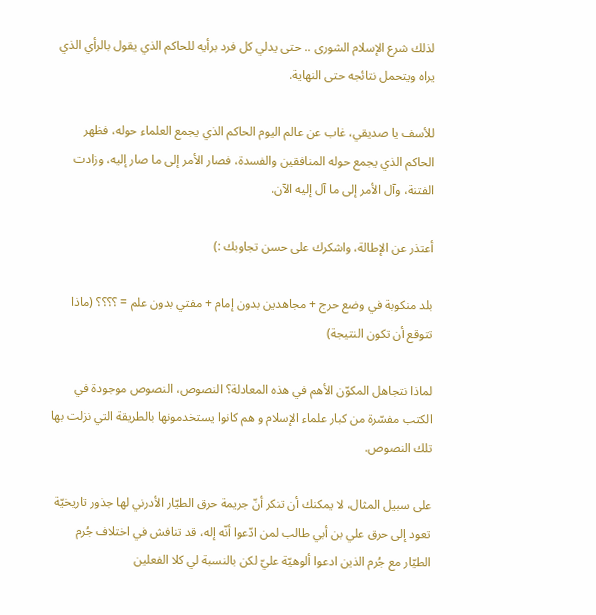لذلك شرع الإسلام الشورى .. حتى يدلي كل فرد برأيه للحاكم الذي يقول بالرأي الذي يراه ويتحمل نتائجه حتى النهاية.

للأسف يا صديقي، غاب عن عالم اليوم الحاكم الذي يجمع العلماء حوله، فظهر الحاكم الذي يجمع حوله المنافقين والفسدة، فصار الأمر إلى ما صار إليه، وزادت الفتنة، وآل الأمر إلى ما آل إليه الآن.

أعتذر عن الإطالة، واشكرك على حسن تجاوبك :)

بلد منكوبة في وضع حرج + مجاهدين بدون إمام + مفتي بدون علم = ؟؟؟؟ (ماذا تتوقع أن تكون النتيجة)

لماذا نتجاهل المكوّن الأهم في هذه المعادلة؟ النصوص، النصوص موجودة في الكتب مفسّرة من كبار علماء الإسلام و هم كانوا يستخدمونها بالطريقة التي نزلت بها تلك النصوص.

على سبيل المثال، لا يمكنك أن تنكر أنّ جريمة حرق الطيّار الأدرني لها جذور تاريخيّة تعود إلى حرق علي بن أبي طالب لمن ادّعوا أنّه إله، قد تنافش في اختلاف جُرم الطيّار مع جُرم الذين ادعوا ألوهيّة عليّ لكن بالنسبة لي كلا الفعلين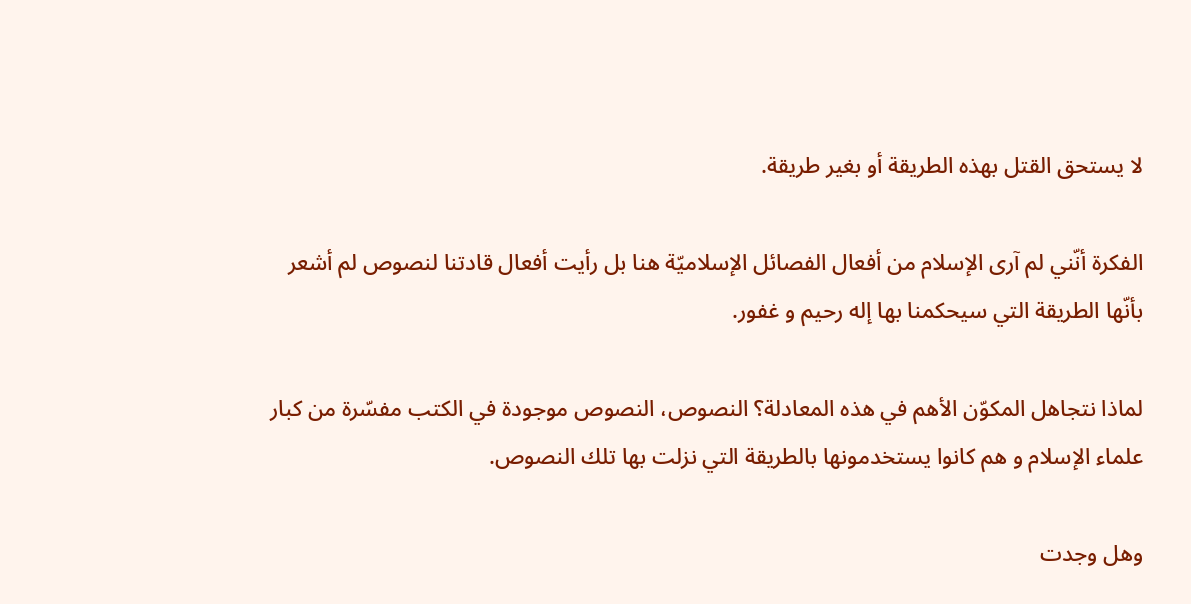لا يستحق القتل بهذه الطريقة أو بغير طريقة.

الفكرة أنّني لم آرى الإسلام من أفعال الفصائل الإسلاميّة هنا بل رأيت أفعال قادتنا لنصوص لم أشعر بأنّها الطريقة التي سيحكمنا بها إله رحيم و غفور.

لماذا نتجاهل المكوّن الأهم في هذه المعادلة؟ النصوص، النصوص موجودة في الكتب مفسّرة من كبار علماء الإسلام و هم كانوا يستخدمونها بالطريقة التي نزلت بها تلك النصوص.

وهل وجدت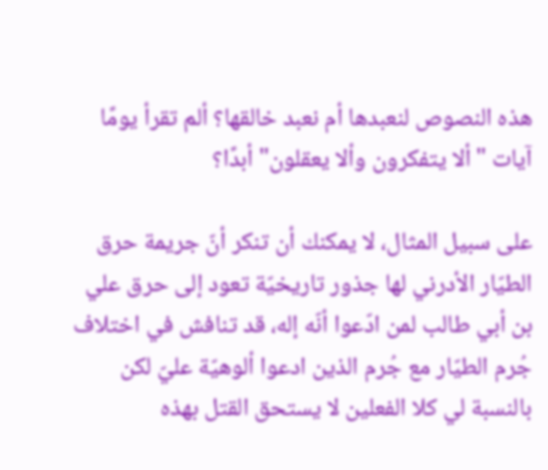هذه النصوص لنعبدها أم نعبد خالقها؟ ألم تقرأ يومًا آيات "ألا يتفكرون وألا يعقلون" أبدًا؟

على سبيل المثال، لا يمكنك أن تنكر أنّ جريمة حرق الطيّار الأدرني لها جذور تاريخيّة تعود إلى حرق علي بن أبي طالب لمن ادّعوا أنّه إله، قد تنافش في اختلاف جُرم الطيّار مع جُرم الذين ادعوا ألوهيّة عليّ لكن بالنسبة لي كلا الفعلين لا يستحق القتل بهذه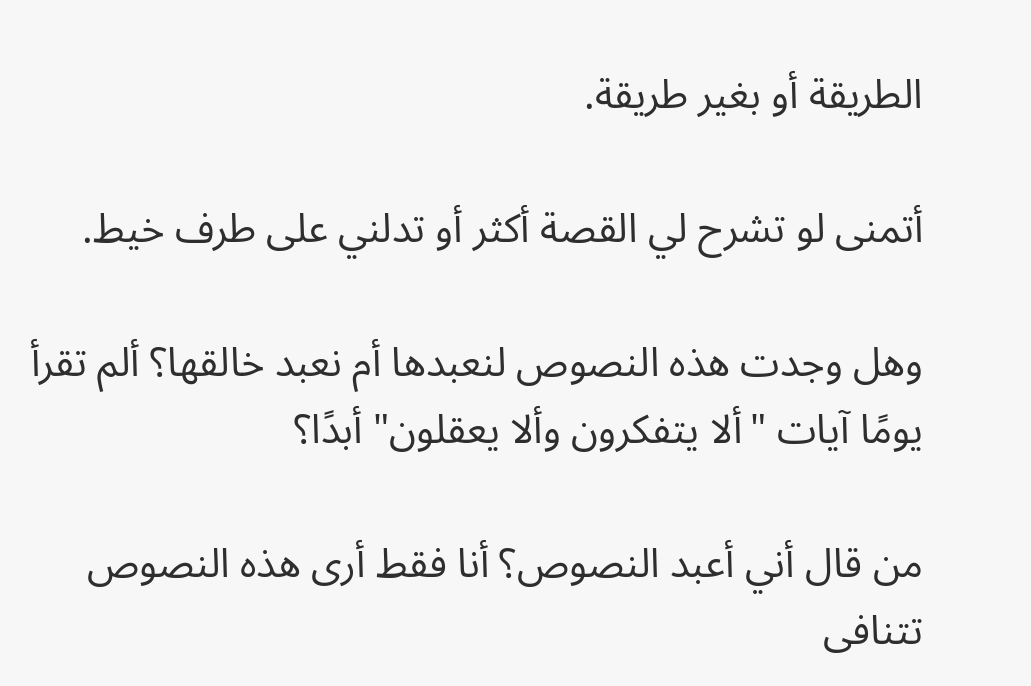الطريقة أو بغير طريقة.

أتمنى لو تشرح لي القصة أكثر أو تدلني على طرف خيط.

وهل وجدت هذه النصوص لنعبدها أم نعبد خالقها؟ ألم تقرأ يومًا آيات "ألا يتفكرون وألا يعقلون" أبدًا؟

من قال أني أعبد النصوص؟ أنا فقط أرى هذه النصوص تتنافى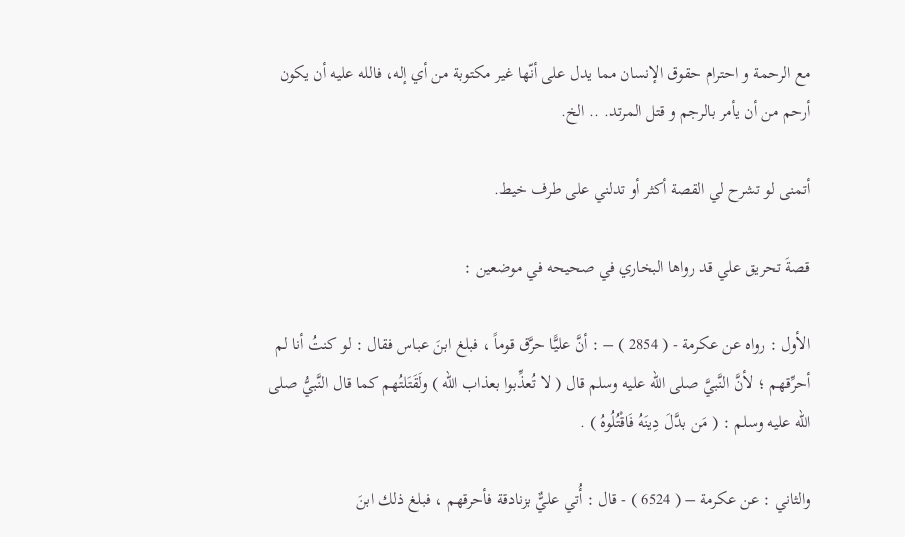مع الرحمة و احترام حقوق الإنسان مما يدل على أنّها غير مكتوبة من أي إله، فالله عليه أن يكون أرحم من أن يأمر بالرجم و قتل المرتد. .. الخ.

أتمنى لو تشرح لي القصة أكثر أو تدلني على طرف خيط.

قصةَ تحريق علي قد رواها البخاري في صحيحه في موضعين :

الأول : رواه عن عكرمة - ( 2854 ) – : أنَّ عليًّا حرَّق قوماً ، فبلغ ابنَ عباس فقال : لو كنتُ أنا لم أحرِّقهم ؛ لأنَّ النَّبيَّ صلى الله عليه وسلم قال ( لا تُعذِّبوا بعذاب الله ) ولَقَتَلتُهم كما قال النَّبيُّ صلى الله عليه وسلم : ( مَن بدَّلَ دِينَهُ فَاقْتُلُوهُ ) .

والثاني : عن عكرمة – ( 6524 ) - قال : أُتي عليٌّ بزنادقة فأحرقهم ، فبلغ ذلك ابنَ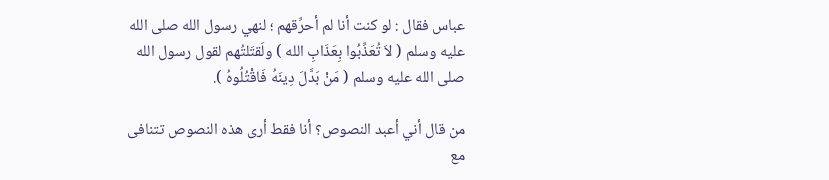عباس فقال : لو كنت أنا لم أحرِّقهم ؛ لنهي رسول الله صلى الله عليه وسلم ( لاَ تُعَذِّبُوا بِعَذَابِ الله ) ولَقتَلتُهم لقول رسول الله صلى الله عليه وسلم ( مَنْ بَدَّلَ دِينَهُ فَاقْتُلُوهُ ).

من قال أني أعبد النصوص؟ أنا فقط أرى هذه النصوص تتنافى مع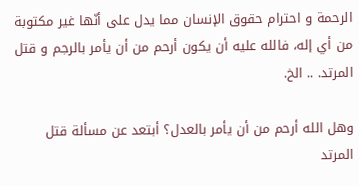الرحمة و احترام حقوق الإنسان مما يدل على أنّها غير مكتوبة من أي إله، فالله عليه أن يكون أرحم من أن يأمر بالرجم و قتل المرتد. .. الخ.

وهل الله أرحم من أن يأمر بالعدل؟ أبتعد عن مسألة قتل المرتد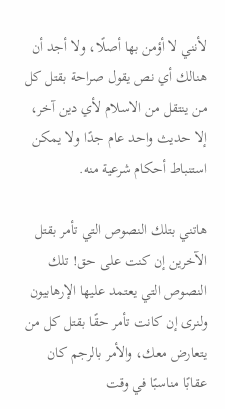لأنني لا أؤمن بها أصلًا، ولا أجد أن هنالك أي نص يقول صراحة بقتل كل من ينتقل من الاسلام لأي دين آخر، إلا حديث واحد عام جدًا ولا يمكن استنباط أحكام شرعية منه.

هاتني بتلك النصوص التي تأمر بقتل الآخرين إن كنت على حق! تلك النصوص التي يعتمد عليها الإرهابيون ولنرى إن كانت تأمر حقًا بقتل كل من يتعارض معك، والأمر بالرجم كان عقابًا مناسبًا في وقت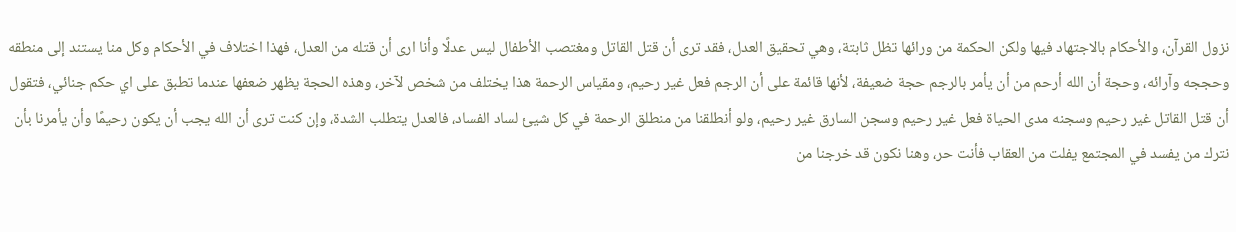نزول القرآن، والأحكام بالاجتهاد فيها ولكن الحكمة من ورائها تظل ثابتة، وهي تحقيق العدل، فقد ترى أن قتل القاتل ومغتصب الأطفال ليس عدلًا وأنا ارى أن قتله من العدل، فهذا اختلاف في الأحكام وكل منا يستند إلى منطقه وحججه وآرائه، وحجة أن الله أرحم من أن يأمر بالرجم حجة ضعيفة، لأنها قائمة على أن الرجم فعل غير رحيم، ومقياس الرحمة هذا يختلف من شخص لآخر، وهذه الحجة يظهر ضعفها عندما تطبق على اي حكم جنائي، فتقول أن قتل القاتل غير رحيم وسجنه مدى الحياة فعل غير رحيم وسجن السارق غير رحيم، ولو أنطلقنا من منطلق الرحمة في كل شيئ لساد الفساد، فالعدل يتطلب الشدة، وإن كنت ترى أن الله يجب أن يكون رحيمًا وأن يأمرنا بأن نترك من يفسد في المجتمع يفلت من العقاب فأنت حر، وهنا نكون قد خرجنا من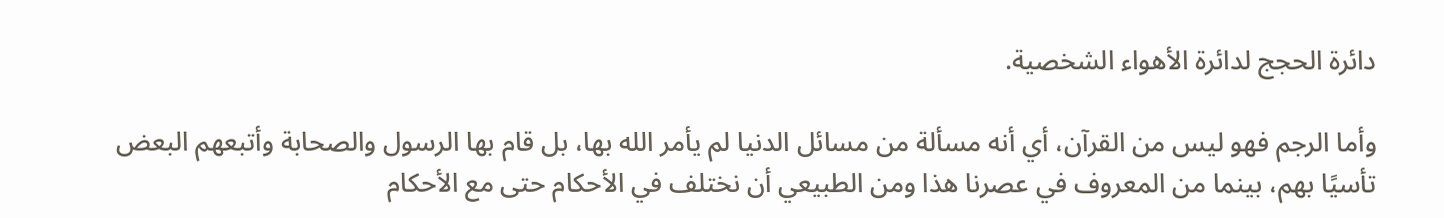دائرة الحجج لدائرة الأهواء الشخصية.

وأما الرجم فهو ليس من القرآن، أي أنه مسألة من مسائل الدنيا لم يأمر الله بها، بل قام بها الرسول والصحابة وأتبعهم البعض تأسيًا بهم، بينما من المعروف في عصرنا هذا ومن الطبيعي أن نختلف في الأحكام حتى مع الأحكام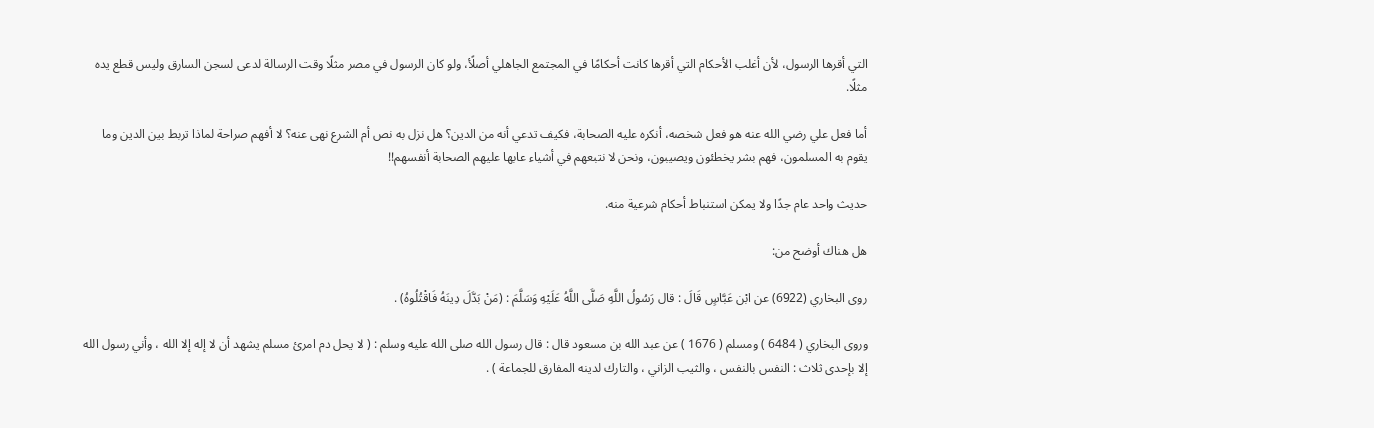التي أقرها الرسول، لأن أغلب الأحكام التي أقرها كانت أحكامًا في المجتمع الجاهلي أصلًأ، ولو كان الرسول في مصر مثلًا وقت الرسالة لدعى لسجن السارق وليس قطع يده مثلًا.

أما فعل علي رضي الله عنه هو فعل شخصه، أنكره عليه الصحابة، فكيف تدعي أنه من الدين؟ هل نزل به نص أم الشرع نهى عنه؟ لا أفهم صراحة لماذا تربط بين الدين وما يقوم به المسلمون، فهم بشر يخطئون ويصيبون، ونحن لا نتبعهم في أشياء عابها عليهم الصحابة أنفسهم!!

حديث واحد عام جدًا ولا يمكن استنباط أحكام شرعية منه.

هل هناك أوضح من:

روى البخاري (6922) عن ابْن عَبَّاسٍ قَالَ : قال رَسُولُ اللَّهِ صَلَّى اللَّهُ عَلَيْهِ وَسَلَّمَ : (مَنْ بَدَّلَ دِينَهُ فَاقْتُلُوهُ) .

وروى البخاري ( 6484 ) ومسلم ( 1676 ) عن عبد الله بن مسعود قال : قال رسول الله صلى الله عليه وسلم : ( لا يحل دم امرئ مسلم يشهد أن لا إله إلا الله ، وأني رسول الله إلا بإحدى ثلاث : النفس بالنفس ، والثيب الزاني ، والتارك لدينه المفارق للجماعة ) .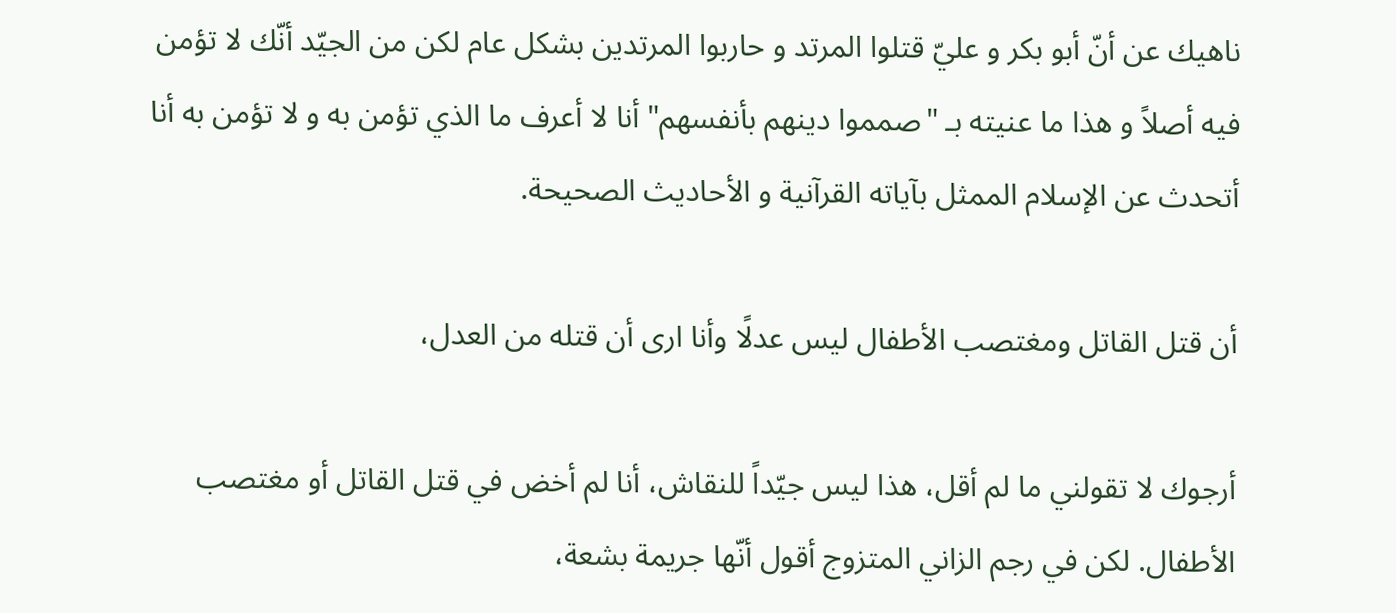ناهيك عن أنّ أبو بكر و عليّ قتلوا المرتد و حاربوا المرتدين بشكل عام لكن من الجيّد أنّك لا تؤمن فيه أصلاً و هذا ما عنيته بـ "صمموا دينهم بأنفسهم" أنا لا أعرف ما الذي تؤمن به و لا تؤمن به أنا أتحدث عن الإسلام الممثل بآياته القرآنية و الأحاديث الصحيحة.

أن قتل القاتل ومغتصب الأطفال ليس عدلًا وأنا ارى أن قتله من العدل،

أرجوك لا تقولني ما لم أقل، هذا ليس جيّداً للنقاش، أنا لم أخض في قتل القاتل أو مغتصب الأطفال. لكن في رجم الزاني المتزوج أقول أنّها جريمة بشعة،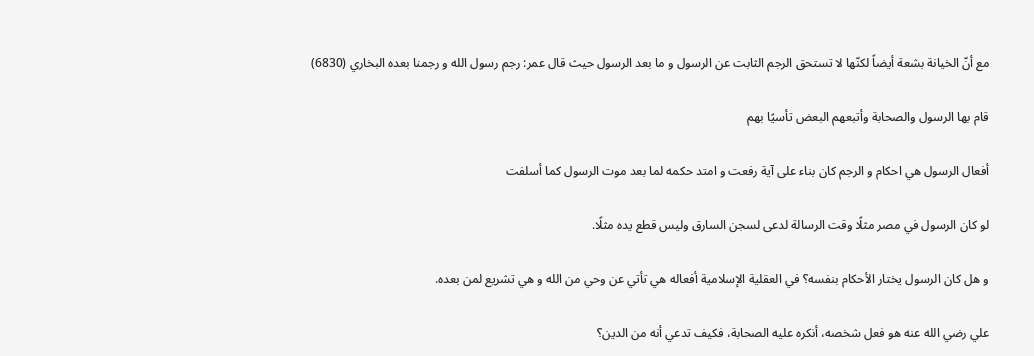مع أنّ الخيانة بشعة أيضاً لكنّها لا تستحق الرجم الثابت عن الرسول و ما بعد الرسول حيث قال عمر: رجم رسول الله و رجمنا بعده البخاري (6830)

قام بها الرسول والصحابة وأتبعهم البعض تأسيًا بهم

أفعال الرسول هي احكام و الرجم كان بناء على آية رفعت و امتد حكمه لما بعد موت الرسول كما أسلفت

لو كان الرسول في مصر مثلًا وقت الرسالة لدعى لسجن السارق وليس قطع يده مثلًا.

و هل كان الرسول يختار الأحكام بنفسه؟ في العقلية الإسلامية أفعاله هي تأتي عن وحي من الله و هي تشريع لمن بعده.

علي رضي الله عنه هو فعل شخصه، أنكره عليه الصحابة، فكيف تدعي أنه من الدين؟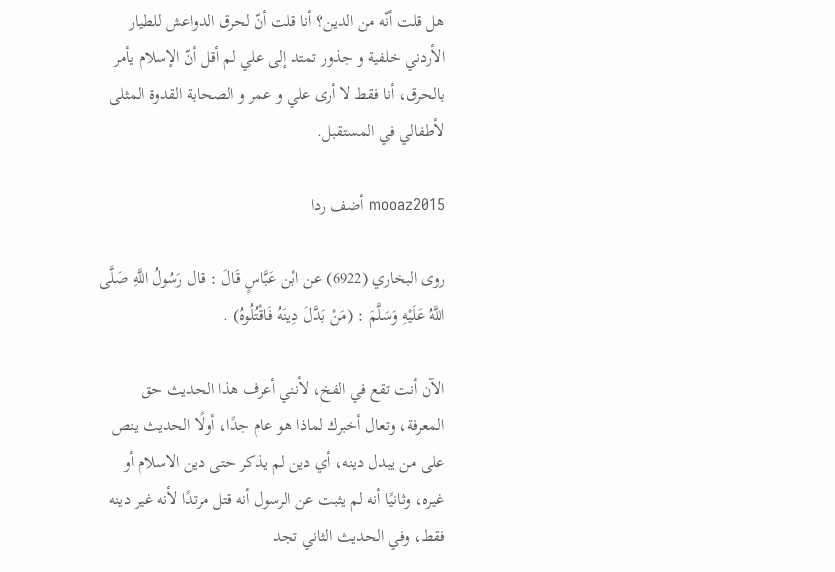هل قلت أنّه من الدين؟ أنا قلت أنّ لحرق الدواعش للطيار الأردني خلفية و جذور تمتد إلى علي لم أقل أنّ الإسلام يأمر بالحرق، أنا فقط لا أرى علي و عمر و الصحابة القدوة المثلى لأطفالي في المستقبل.

mooaz2015 أضف ردا

روى البخاري (6922) عن ابْن عَبَّاسٍ قَالَ : قال رَسُولُ اللَّهِ صَلَّى اللَّهُ عَلَيْهِ وَسَلَّمَ : (مَنْ بَدَّلَ دِينَهُ فَاقْتُلُوهُ) .

الآن أنت تقع في الفخ، لأنني أعرف هذا الحديث حق المعرفة، وتعال أخبرك لماذا هو عام جدًا، أولًا الحديث ينص على من يبدل دينه، أي دين لم يذكر حتى دين الاسلام أو غيره، وثانيًا أنه لم يثبت عن الرسول أنه قتل مرتدًا لأنه غير دينه فقط، وفي الحديث الثاني تجد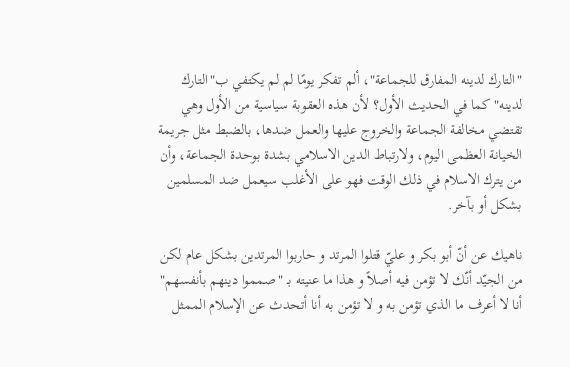"التارك لدينه المفارق للجماعة"، ألم تفكر يومًا لم لم يكتفي ب"التارك لدينه" كما في الحديث الأول؟ لأن هذه العقوبة سياسية من الأول وهي تقتضي مخالفة الجماعة والخروج عليها والعمل ضدها، بالضبط مثل جريمة الخيانة العظمى اليوم، ولارتباط الدين الاسلامي بشدة بوحدة الجماعة، وأن من يترك الاسلام في ذلك الوقت فهو على الأغلب سيعمل ضد المسلمين بشكل أو بآخر.

ناهيك عن أنّ أبو بكر و عليّ قتلوا المرتد و حاربوا المرتدين بشكل عام لكن من الجيّد أنّك لا تؤمن فيه أصلاً و هذا ما عنيته بـ "صمموا دينهم بأنفسهم" أنا لا أعرف ما الذي تؤمن به و لا تؤمن به أنا أتحدث عن الإسلام الممثل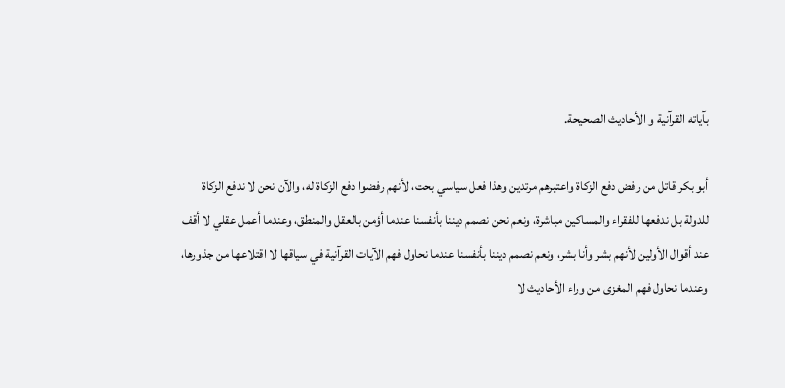بآياته القرآنية و الأحاديث الصحيحة.

أبو بكر قاتل من رفض دفع الزكاة واعتبرهم مرتدين وهذا فعل سياسي بحت، لأنهم رفضوا دفع الزكاة له، والآن نحن لا ندفع الزكاة للدولة بل ندفعها للفقراء والمساكين مباشرة، ونعم نحن نصمم ديننا بأنفسنا عندما أؤمن بالعقل والمنطق، وعندما أعمل عقلي لا أقف عند أقوال الأولين لأنهم بشر وأنا بشر، ونعم نصمم ديننا بأنفسنا عندما نحاول فهم الآيات القرآنية في سياقها لا اقتلاعها من جذورها، وعندما نحاول فهم المغزى من وراء الأحاديث لا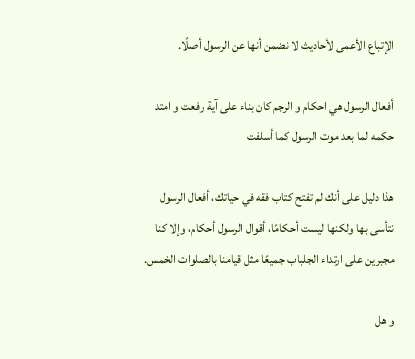الإتباع الأعمى لأحاديث لا نضمن أنها عن الرسول أصلًا.

أفعال الرسول هي احكام و الرجم كان بناء على آية رفعت و امتد حكمه لما بعد موت الرسول كما أسلفت

هذا دليل على أنك لم تفتح كتاب فقه في حياتك، أفعال الرسول نتأسى بها ولكنها ليست أحكامًا، أقوال الرسول أحكام، وإلا كنا مجبرين على ارتداء الجلباب جميعًا مثل قيامنا بالصلوات الخمس.

و هل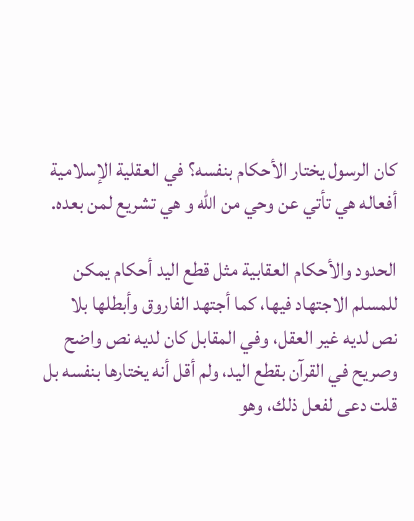كان الرسول يختار الأحكام بنفسه؟ في العقلية الإسلامية أفعاله هي تأتي عن وحي من الله و هي تشريع لمن بعده.

الحدود والأحكام العقابية مثل قطع اليد أحكام يمكن للمسلم الاجتهاد فيها، كما أجتهد الفاروق وأبطلها بلا نص لديه غير العقل، وفي المقابل كان لديه نص واضح وصريح في القرآن بقطع اليد، ولم أقل أنه يختارها بنفسه بل قلت دعى لفعل ذلك، وهو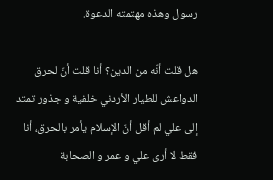رسول وهذه مهتمته الدعوة.

هل قلت أنّه من الدين؟ أنا قلت أنّ لحرق الدواعش للطيار الأردني خلفية و جذور تمتد إلى علي لم أقل أنّ الإسلام يأمر بالحرق، أنا فقط لا أرى علي و عمر و الصحابة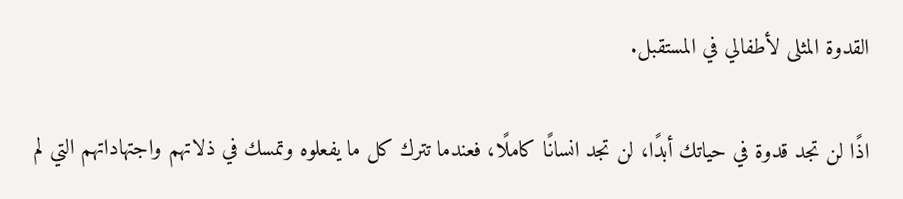القدوة المثلى لأطفالي في المستقبل.

اذًا لن تجد قدوة في حياتك أبدًا، لن تجد انسانًا كاملًا، فعندما تترك كل ما يفعلوه وتمسك في ذلاتهم واجتهاداتهم التي لم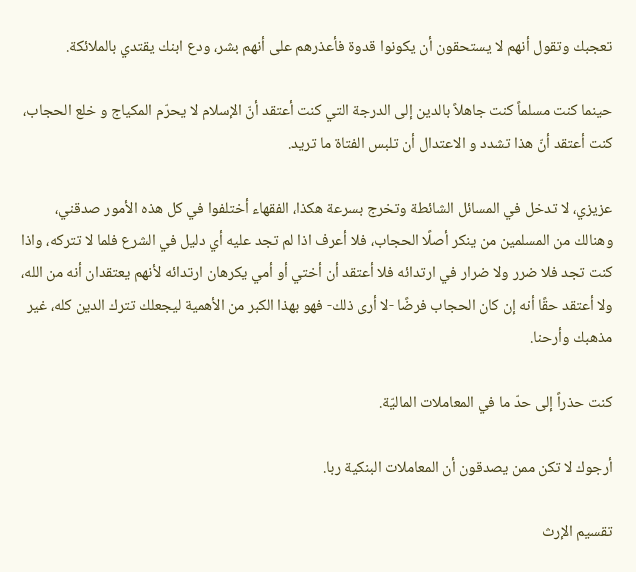تعجبك وتقول أنهم لا يستحقون أن يكونوا قدوة فأعذرهم على أنهم بشر، ودع ابنك يقتدي بالملائكة.

حينما كنت مسلماً كنت جاهلاً بالدين إلى الدرجة التي كنت أعتقد أنّ الإسلام لا يحرّم المكياج و خلع الحجاب، كنت أعتقد أنّ هذا تشدد و الاعتدال أن تلبس الفتاة ما تريد.

عزيزي، لا تدخل في المسائل الشائطة وتخرج بسرعة هكذا، الفقهاء أختلفوا في كل هذه الأمور صدقني، وهنالك من المسلمين من ينكر أصلًا الحجاب، فلا أعرف اذا لم تجد عليه أي دليل في الشرع فلما لا تتركه، واذا كنت تجد فلا ضرر ولا ضرار في ارتدائه فلا أعتقد أن أختي أو أمي يكرهان ارتدائه لأنهم يعتقدان أنه من الله، ولا أعتقد حقًا أنه إن كان الحجاب فرضًا -لا أرى ذلك- فهو بهذا الكبر من الأهمية ليجعلك تترك الدين كله، غير مذهبك وأرحنا.

كنت حذراً إلى حدّ ما في المعاملات الماليّة.

أرجوك لا تكن ممن يصدقون أن المعاملات البنكية ربا.

تقسيم الإرث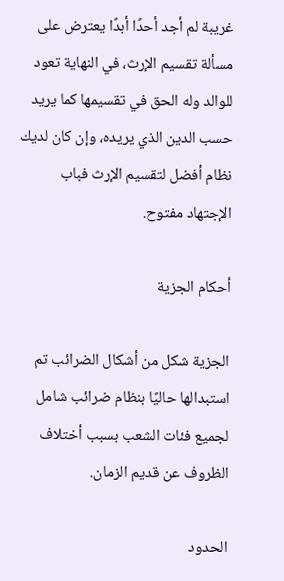غريبة لم أجد أحدًا أبدًا يعترض على مسألة تقسيم الإرث، في النهاية تعود للوالد وله الحق في تقسيمها كما يريد حسب الدين الذي يريده، وإن كان لديك نظام أفضل لتقسيم الإرث فباب الإجتهاد مفتوح.

أحكام الجزية

الجزية شكل من أشكال الضرائب تم استبدالها حاليًا بنظام ضرائب شامل لجميع فئات الشعب بسبب أختلاف الظروف عن قديم الزمان.

الحدود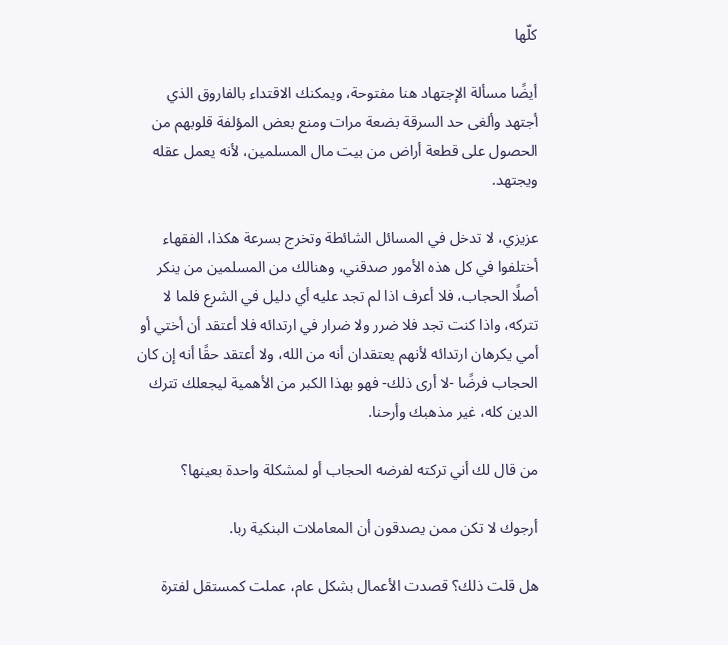كلّها

أيضًا مسألة الإجتهاد هنا مفتوحة، ويمكنك الاقتداء بالفاروق الذي أجتهد وألغى حد السرقة بضعة مرات ومنع بعض المؤلفة قلوبهم من الحصول على قطعة أراض من بيت مال المسلمين، لأنه يعمل عقله ويجتهد.

عزيزي، لا تدخل في المسائل الشائطة وتخرج بسرعة هكذا، الفقهاء أختلفوا في كل هذه الأمور صدقني، وهنالك من المسلمين من ينكر أصلًا الحجاب، فلا أعرف اذا لم تجد عليه أي دليل في الشرع فلما لا تتركه، واذا كنت تجد فلا ضرر ولا ضرار في ارتدائه فلا أعتقد أن أختي أو أمي يكرهان ارتدائه لأنهم يعتقدان أنه من الله، ولا أعتقد حقًا أنه إن كان الحجاب فرضًا -لا أرى ذلك- فهو بهذا الكبر من الأهمية ليجعلك تترك الدين كله، غير مذهبك وأرحنا.

من قال لك أني تركته لفرضه الحجاب أو لمشكلة واحدة بعينها؟

أرجوك لا تكن ممن يصدقون أن المعاملات البنكية ربا.

هل قلت ذلك؟ قصدت الأعمال بشكل عام، عملت كمستقل لفترة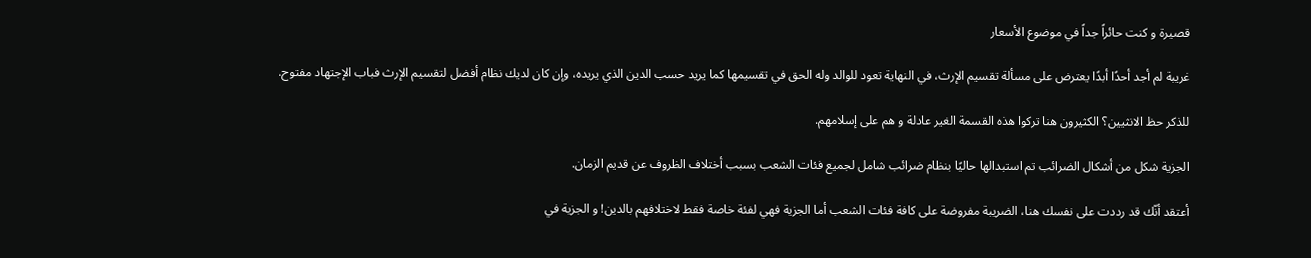قصيرة و كنت حائراً جداً في موضوع الأسعار

غريبة لم أجد أحدًا أبدًا يعترض على مسألة تقسيم الإرث، في النهاية تعود للوالد وله الحق في تقسيمها كما يريد حسب الدين الذي يريده، وإن كان لديك نظام أفضل لتقسيم الإرث فباب الإجتهاد مفتوح.

للذكر حظ الانثيين؟ الكثيرون هنا تركوا هذه القسمة الغير عادلة و هم على إسلامهم.

الجزية شكل من أشكال الضرائب تم استبدالها حاليًا بنظام ضرائب شامل لجميع فئات الشعب بسبب أختلاف الظروف عن قديم الزمان.

أعتقد أنّك قد رددت على نفسك هنا، الضريبة مفروضة على كافة فئات الشعب أما الجزية فهي لفئة خاصة فقط لاختلافهم بالدين! و الجزية في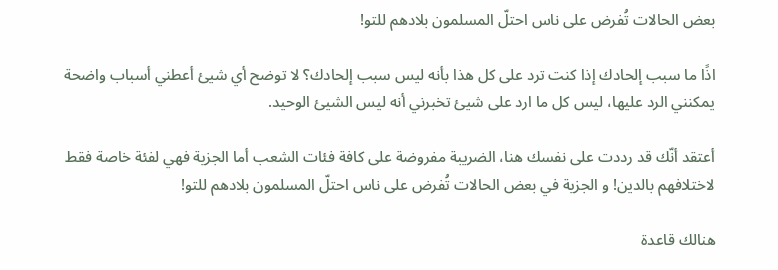بعض الحالات تُفرض على ناس احتلّ المسلمون بلادهم للتو!

اذًا ما سبب إلحادك إذا كنت ترد على كل هذا بأنه ليس سبب إلحادك؟ لا توضح أي شيئ أعطني أسباب واضحة يمكنني الرد عليها، ليس كل ما ارد على شيئ تخبرني أنه ليس الشيئ الوحيد.

أعتقد أنّك قد رددت على نفسك هنا، الضريبة مفروضة على كافة فئات الشعب أما الجزية فهي لفئة خاصة فقط لاختلافهم بالدين! و الجزية في بعض الحالات تُفرض على ناس احتلّ المسلمون بلادهم للتو!

هنالك قاعدة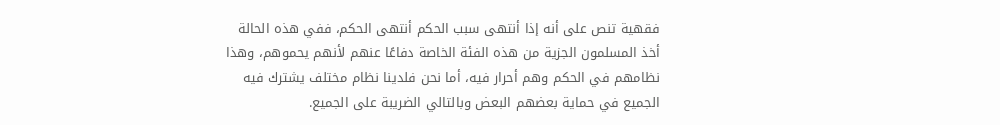فقهية تنص على أنه إذا أنتهى سبب الحكم أنتهى الحكم، ففي هذه الحالة أخذ المسلمون الجزية من هذه الفئة الخاصة دفاعًا عنهم لأنهم يحموهم، وهذا نظامهم في الحكم وهم أحرار فيه، أما نحن فلدينا نظام مختلف يشترك فيه الجميع في حماية بعضهم البعض وبالتالي الضريبة على الجميع.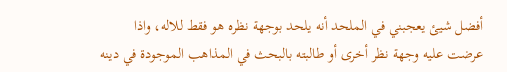أفضل شيئ يعجبني في الملحد أنه يلحد بوجهة نظره هو فقط للاله، واذا عرضت عليه وجهة نظر أخرى أو طالبته بالبحث في المذاهب الموجودة في دينه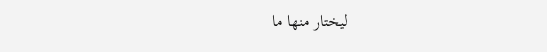ليختار منها ما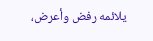يلائمه رفض وأعرض،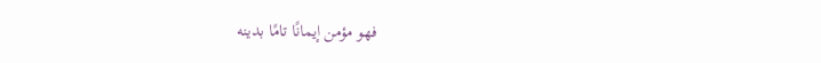فهو مؤمن إيمانًا تامًا بدينه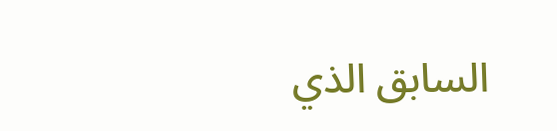السابق الذي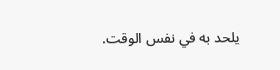يلحد به في نفس الوقت.